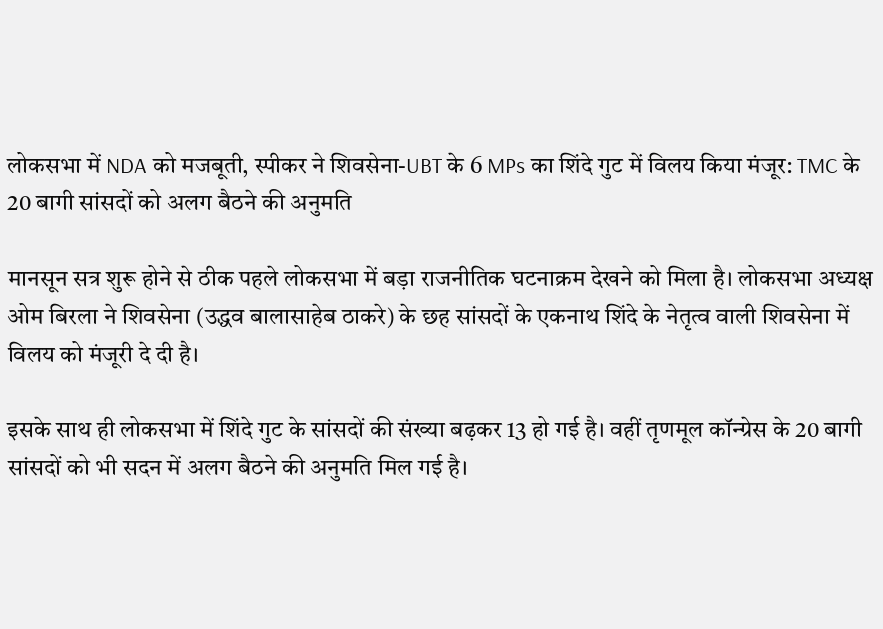लोकसभा में NDA को मजबूती, स्पीकर ने शिवसेना-UBT के 6 MPs का शिंदे गुट में विलय किया मंजूर: TMC के 20 बागी सांसदों को अलग बैठने की अनुमति

मानसून सत्र शुरू होने से ठीक पहले लोकसभा में बड़ा राजनीतिक घटनाक्रम देखने को मिला है। लोकसभा अध्यक्ष ओम बिरला ने शिवसेना (उद्धव बालासाहेब ठाकरे) के छह सांसदों के एकनाथ शिंदे के नेतृत्व वाली शिवसेना में विलय को मंजूरी दे दी है।

इसके साथ ही लोकसभा में शिंदे गुट के सांसदों की संख्या बढ़कर 13 हो गई है। वहीं तृणमूल कॉन्ग्रेस के 20 बागी सांसदों को भी सदन में अलग बैठने की अनुमति मिल गई है।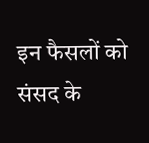इन फैसलों को संसद के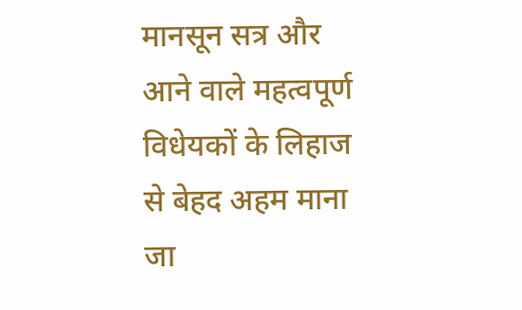मानसून सत्र और आने वाले महत्वपूर्ण विधेयकों के लिहाज से बेहद अहम माना जा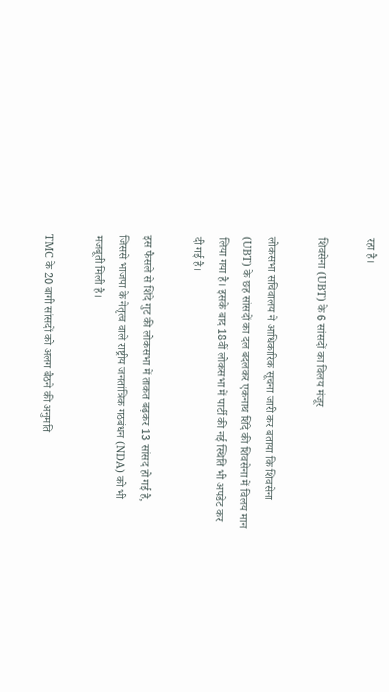रहा है।

शिवसेना (UBT) के 6 सांसदों का विलय मंजूर

लोकसभा सचिवालय ने आधिकारिक सूचना जारी कर बताया कि शिवसेना (UBT) के छह सांसदों का दल बदलकर एकनाथ शिंदे की शिवसेना में विलय मान लिया गया है। इसके बाद 18वीं लोकसभा में पार्टी की नई स्थिति भी अपडेट कर दी गई है।

इस फैसले से शिंदे गुट की लोकसभा में ताकत बढ़कर 13 सांसद हो गई है, जिससे भाजपा के नेतृत्व वाले राष्ट्रीय जनतांत्रिक गठबंधन (NDA) को भी मजबूती मिली है।

TMC के 20 बागी सांसदों को अलग बैठने की अनुमति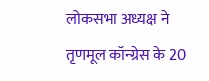लोकसभा अध्यक्ष ने तृणमूल कॉन्ग्रेस के 20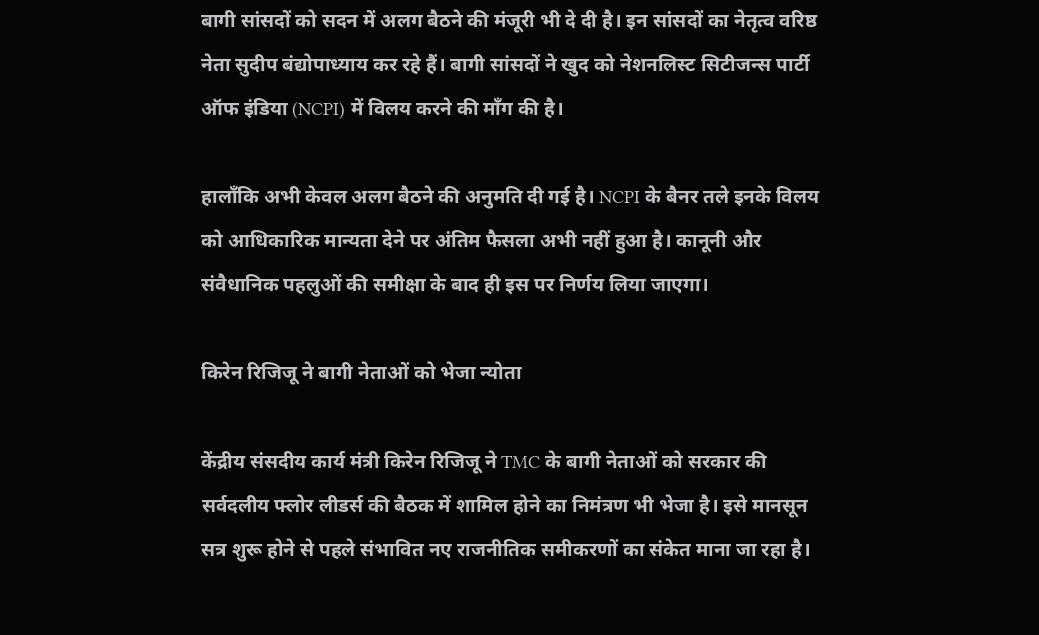बागी सांसदों को सदन में अलग बैठने की मंजूरी भी दे दी है। इन सांसदों का नेतृत्व वरिष्ठ नेता सुदीप बंद्योपाध्याय कर रहे हैं। बागी सांसदों ने खुद को नेशनलिस्ट सिटीजन्स पार्टी ऑफ इंडिया (NCPI) में विलय करने की माँग की है।

हालाँकि अभी केवल अलग बैठने की अनुमति दी गई है। NCPI के बैनर तले इनके विलय को आधिकारिक मान्यता देने पर अंतिम फैसला अभी नहीं हुआ है। कानूनी और संवैधानिक पहलुओं की समीक्षा के बाद ही इस पर निर्णय लिया जाएगा।

किरेन रिजिजू ने बागी नेताओं को भेजा न्योता

केंद्रीय संसदीय कार्य मंत्री किरेन रिजिजू ने TMC के बागी नेताओं को सरकार की सर्वदलीय फ्लोर लीडर्स की बैठक में शामिल होने का निमंत्रण भी भेजा है। इसे मानसून सत्र शुरू होने से पहले संभावित नए राजनीतिक समीकरणों का संकेत माना जा रहा है।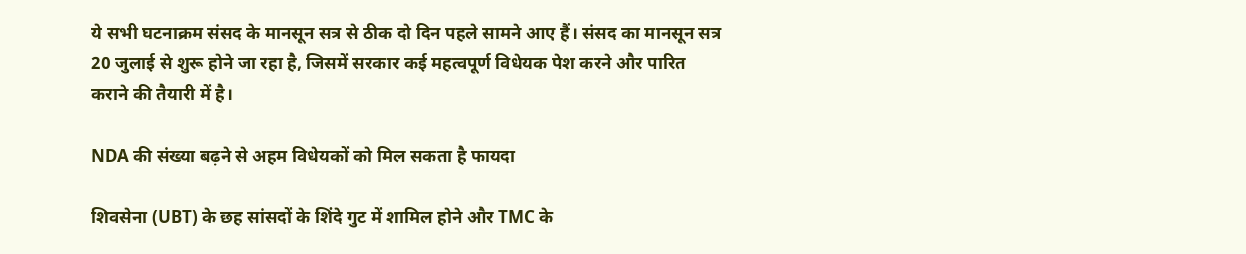ये सभी घटनाक्रम संसद के मानसून सत्र से ठीक दो दिन पहले सामने आए हैं। संसद का मानसून सत्र 20 जुलाई से शुरू होने जा रहा है, जिसमें सरकार कई महत्वपूर्ण विधेयक पेश करने और पारित कराने की तैयारी में है।

NDA की संख्या बढ़ने से अहम विधेयकों को मिल सकता है फायदा

शिवसेना (UBT) के छह सांसदों के शिंदे गुट में शामिल होने और TMC के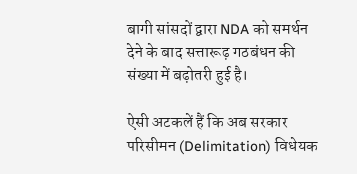बागी सांसदों द्वारा NDA को समर्थन देने के बाद सत्तारूढ़ गठबंधन की संख्या में बढ़ोतरी हुई है।

ऐसी अटकलें हैं कि अब सरकार परिसीमन (Delimitation) विधेयक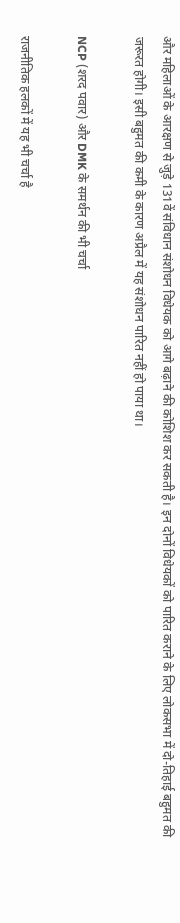और महिलाओं के आरक्षण से जुड़े 131वें संविधान संशोधन विधेयक को आगे बढ़ाने की कोशिश कर सकती है। इन दोनों विधेयकों को पारित कराने के लिए लोकसभा में दो-तिहाई बहुमत की जरूरत होगी। इसी बहुमत की कमी के कारण अप्रैल में यह संशोधन पारित नहीं हो पाया था।

NCP (शरद पवार) और DMK के समर्थन की भी चर्चा

राजनीतिक हलकों में यह भी चर्चा है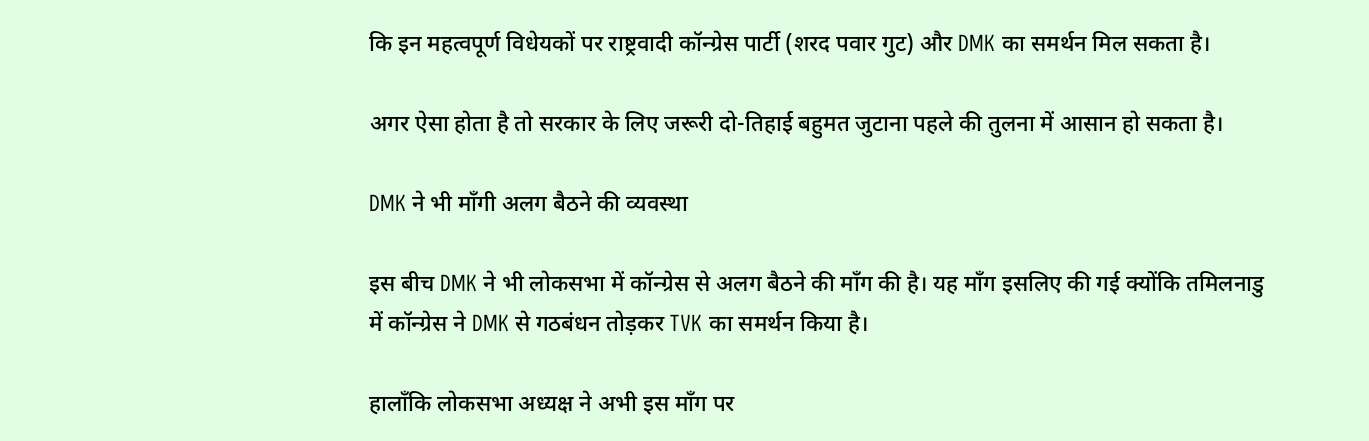कि इन महत्वपूर्ण विधेयकों पर राष्ट्रवादी कॉन्ग्रेस पार्टी (शरद पवार गुट) और DMK का समर्थन मिल सकता है।

अगर ऐसा होता है तो सरकार के लिए जरूरी दो-तिहाई बहुमत जुटाना पहले की तुलना में आसान हो सकता है।

DMK ने भी माँगी अलग बैठने की व्यवस्था

इस बीच DMK ने भी लोकसभा में कॉन्ग्रेस से अलग बैठने की माँग की है। यह माँग इसलिए की गई क्योंकि तमिलनाडु में कॉन्ग्रेस ने DMK से गठबंधन तोड़कर TVK का समर्थन किया है।

हालाँकि लोकसभा अध्यक्ष ने अभी इस माँग पर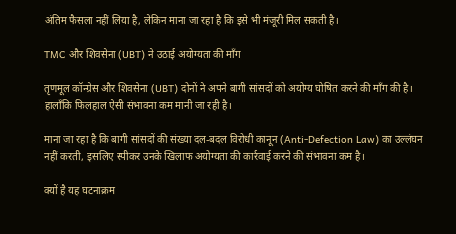अंतिम फैसला नहीं लिया है, लेकिन माना जा रहा है कि इसे भी मंजूरी मिल सकती है।

TMC और शिवसेना (UBT) ने उठाई अयोग्यता की माँग

तृणमूल कॉन्ग्रेस और शिवसेना (UBT) दोनों ने अपने बागी सांसदों को अयोग्य घोषित करने की माँग की है। हालाँकि फिलहाल ऐसी संभावना कम मानी जा रही है।

माना जा रहा है कि बागी सांसदों की संख्या दल-बदल विरोधी कानून (Anti-Defection Law) का उल्लंघन नहीं करती, इसलिए स्पीकर उनके खिलाफ अयोग्यता की कार्रवाई करने की संभावना कम है।

क्यों है यह घटनाक्रम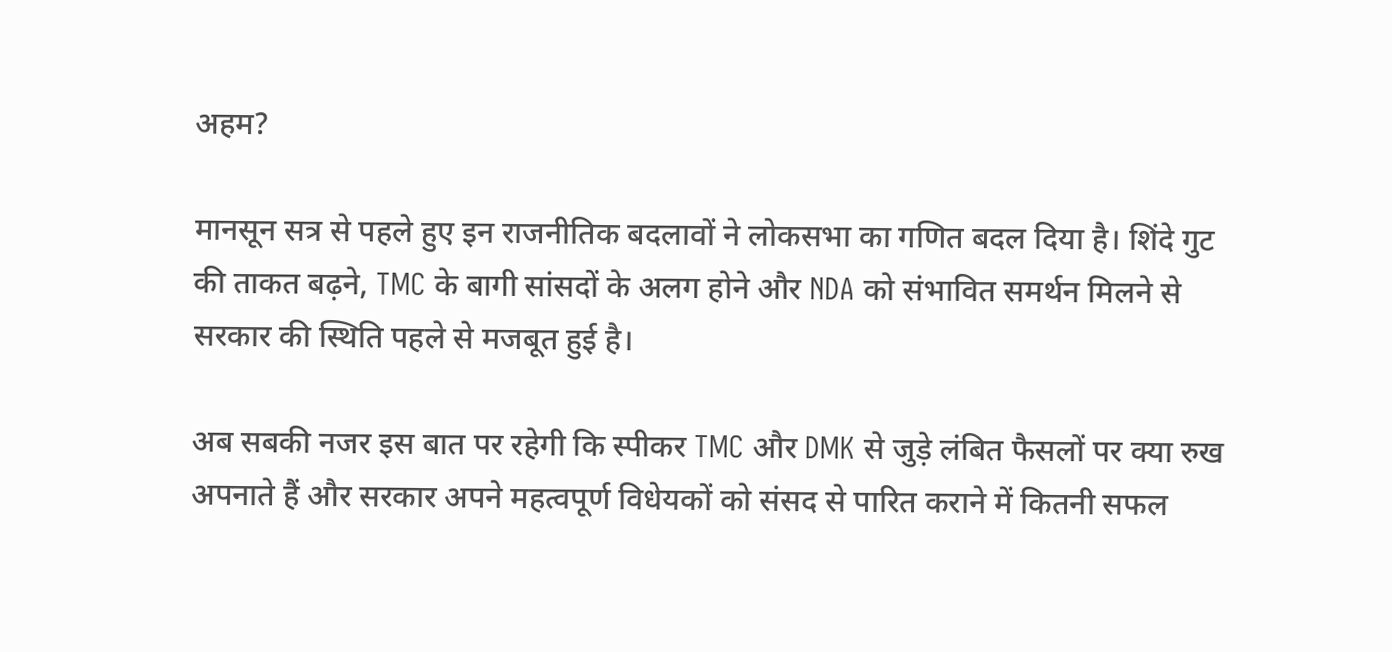अहम?

मानसून सत्र से पहले हुए इन राजनीतिक बदलावों ने लोकसभा का गणित बदल दिया है। शिंदे गुट की ताकत बढ़ने, TMC के बागी सांसदों के अलग होने और NDA को संभावित समर्थन मिलने से सरकार की स्थिति पहले से मजबूत हुई है।

अब सबकी नजर इस बात पर रहेगी कि स्पीकर TMC और DMK से जुड़े लंबित फैसलों पर क्या रुख अपनाते हैं और सरकार अपने महत्वपूर्ण विधेयकों को संसद से पारित कराने में कितनी सफल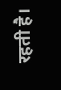रहती है।